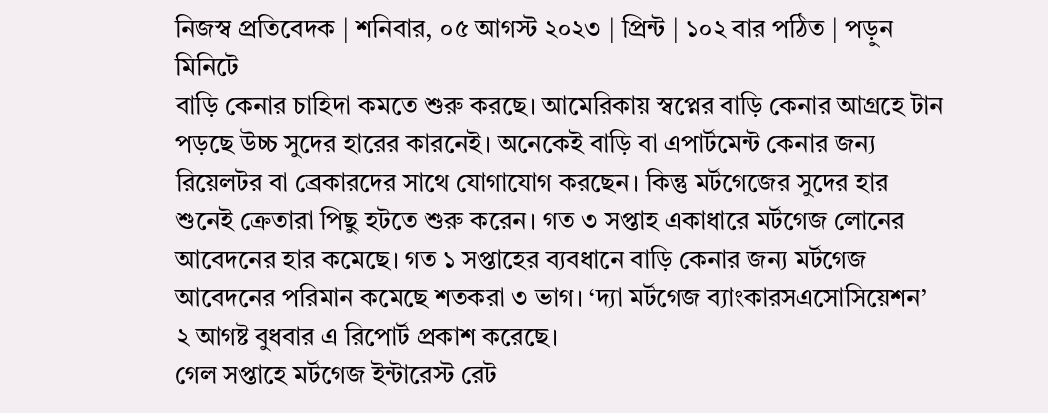নিজস্ব প্রতিবেদক | শনিবার, ০৫ আগস্ট ২০২৩ | প্রিন্ট | ১০২ বার পঠিত | পড়ুন মিনিটে
বাড়ি কেনার চাহিদা কমতে শুরু করছে। আমেরিকায় স্বপ্নের বাড়ি কেনার আগ্রহে টান পড়ছে উচ্চ সুদের হারের কারনেই। অনেকেই বাড়ি বা এপার্টমেন্ট কেনার জন্য রিয়েলটর বা ব্রেকারদের সাথে যোগাযোগ করছেন। কিন্তু মর্টগেজের সুদের হার শুনেই ক্রেতারা পিছু হটতে শুরু করেন। গত ৩ সপ্তাহ একাধারে মর্টগেজ লোনের আবেদনের হার কমেছে। গত ১ সপ্তাহের ব্যবধানে বাড়ি কেনার জন্য মর্টগেজ আবেদনের পরিমান কমেছে শতকরা ৩ ভাগ। ‘দ্যা মর্টগেজ ব্যাংকারসএসোসিয়েশন’ ২ আগষ্ট বুধবার এ রিপোর্ট প্রকাশ করেছে।
গেল সপ্তাহে মর্টগেজ ইন্টারেস্ট রেট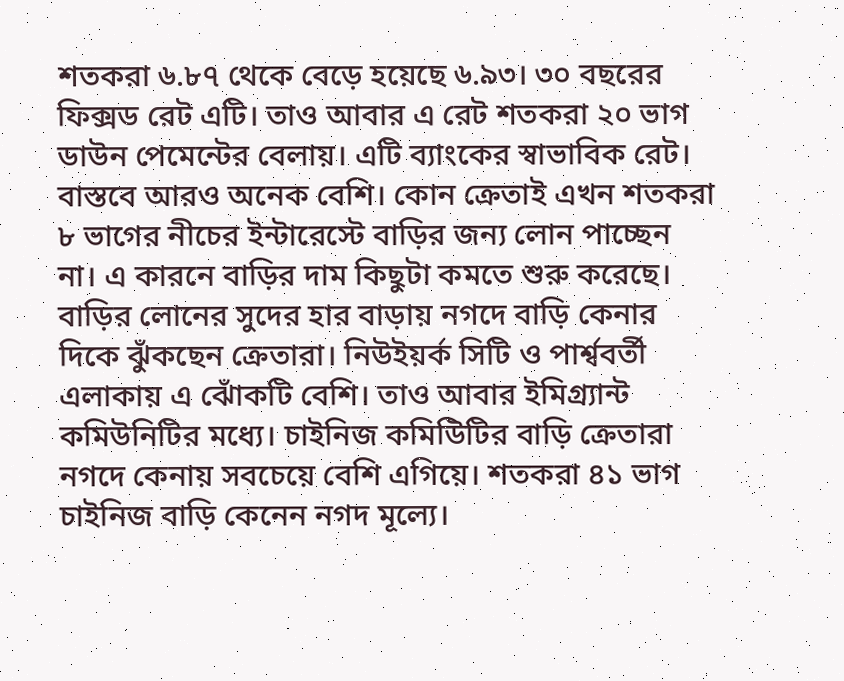শতকরা ৬.৮৭ থেকে বেড়ে হয়েছে ৬.৯৩। ৩০ বছরের ফিক্সড রেট এটি। তাও আবার এ রেট শতকরা ২০ ভাগ ডাউন পেমেন্টের বেলায়। এটি ব্যাংকের স্বাভাবিক রেট। বাস্তবে আরও অনেক বেশি। কোন ক্রেতাই এখন শতকরা ৮ ভাগের নীচের ইন্টারেস্টে বাড়ির জন্য লোন পাচ্ছেন না। এ কারনে বাড়ির দাম কিছুটা কমতে শুরু করেছে। বাড়ির লোনের সুদের হার বাড়ায় নগদে বাড়ি কেনার দিকে ঝুঁকছেন ক্রেতারা। নিউইয়র্ক সিটি ও পার্শ্ববর্তী এলাকায় এ ঝোঁকটি বেশি। তাও আবার ইমিগ্র্যান্ট কমিউনিটির মধ্যে। চাইনিজ কমিউিটির বাড়ি ক্রেতারা নগদে কেনায় সবচেয়ে বেশি এগিয়ে। শতকরা ৪১ ভাগ চাইনিজ বাড়ি কেনেন নগদ মূল্যে।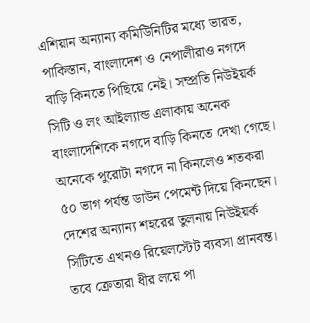এশিয়ান অন্যান্য কমিউিনিটির মধ্যে ভারত, পাকিস্তান, বাংলাদেশ ও নেপালীরাও নগদে বাড়ি কিনতে পিছিয়ে নেই। সম্প্রতি নিউইয়র্ক সিটি ও লং আইল্যান্ড এলাকায় অনেক বাংলাদেশিকে নগদে বাড়ি কিনতে দেখা গেছে। অনেকে পুরোটা নগদে না কিনলেও শতকরা ৫০ ভাগ পর্যন্ত ডাউন পেমেন্ট দিয়ে কিনছেন।
দেশের অন্যান্য শহরের তুলনায় নিউইয়র্ক সিটিতে এখনও রিয়েলস্টেট ব্যবসা প্রানবন্ত। তবে ক্রেতারা ধীর লয়ে পা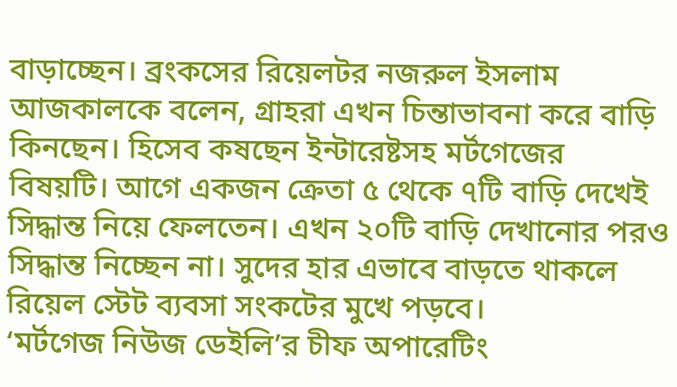বাড়াচ্ছেন। ব্রংকসের রিয়েলটর নজরুল ইসলাম আজকালকে বলেন, গ্রাহরা এখন চিন্তাভাবনা করে বাড়ি কিনছেন। হিসেব কষছেন ইন্টারেষ্টসহ মর্টগেজের বিষয়টি। আগে একজন ক্রেতা ৫ থেকে ৭টি বাড়ি দেখেই সিদ্ধান্ত নিয়ে ফেলতেন। এখন ২০টি বাড়ি দেখানোর পরও সিদ্ধান্ত নিচ্ছেন না। সুদের হার এভাবে বাড়তে থাকলে রিয়েল স্টেট ব্যবসা সংকটের মুখে পড়বে।
‘মর্টগেজ নিউজ ডেইলি’র চীফ অপারেটিং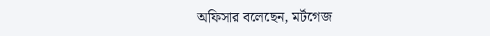অফিসার বলেছেন, মর্টগেজ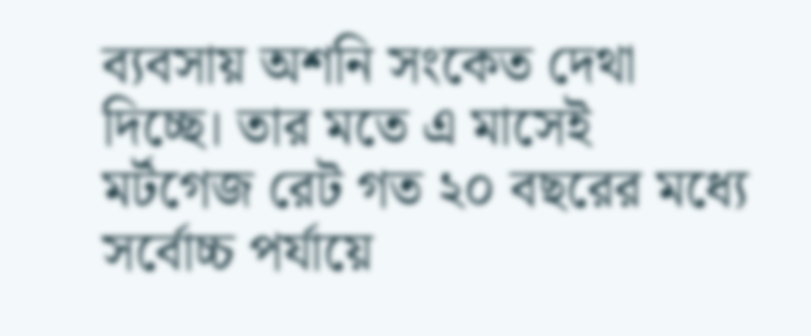ব্যবসায় অশনি সংকেত দেথা দিচ্ছে। তার মতে এ মাসেই মর্টগেজ রেট গত ২০ বছরের মধ্যে সর্বোচ্চ পর্যায়ে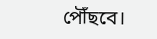পৌঁছবে।